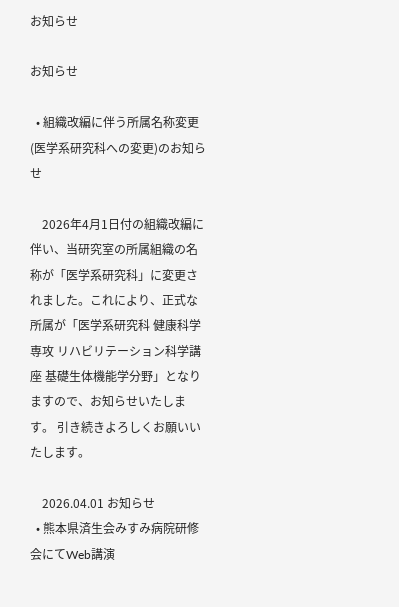お知らせ

お知らせ

  • 組織改編に伴う所属名称変更(医学系研究科への変更)のお知らせ

    2026年4月1日付の組織改編に伴い、当研究室の所属組織の名称が「医学系研究科」に変更されました。これにより、正式な所属が「医学系研究科 健康科学専攻 リハビリテーション科学講座 基礎生体機能学分野」となりますので、お知らせいたします。 引き続きよろしくお願いいたします。

    2026.04.01 お知らせ
  • 熊本県済生会みすみ病院研修会にてWeb講演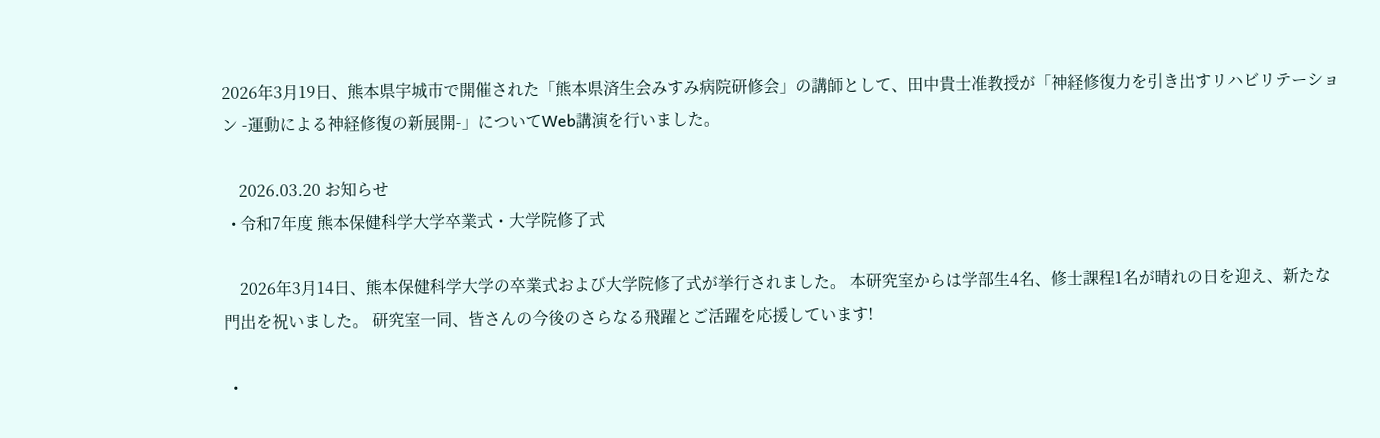2026年3月19日、熊本県宇城市で開催された「熊本県済生会みすみ病院研修会」の講師として、田中貴士准教授が「神経修復力を引き出すリハビリテーション -運動による神経修復の新展開-」についてWeb講演を行いました。

    2026.03.20 お知らせ
  • 令和7年度 熊本保健科学大学卒業式・大学院修了式

    2026年3月14日、熊本保健科学大学の卒業式および大学院修了式が挙行されました。 本研究室からは学部生4名、修士課程1名が晴れの日を迎え、新たな門出を祝いました。 研究室一同、皆さんの今後のさらなる飛躍とご活躍を応援しています!

  •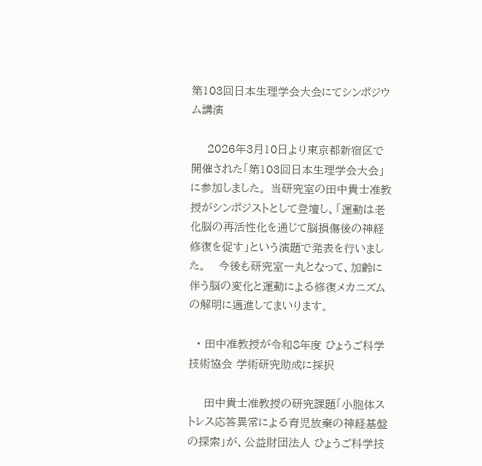第103回日本生理学会大会にてシンポジウム講演

    2026年3月10日より東京都新宿区で開催された「第103回日本生理学会大会」に参加しました。 当研究室の田中貴士准教授がシンポジストとして登壇し、「運動は老化脳の再活性化を通じて脳損傷後の神経修復を促す」という演題で発表を行いました。   今後も研究室一丸となって、加齢に伴う脳の変化と運動による修復メカニズムの解明に邁進してまいります。

  • 田中准教授が令和8年度 ひょうご科学技術協会 学術研究助成に採択

    田中貴士准教授の研究課題「小胞体ストレス応答異常による育児放棄の神経基盤の探索」が、公益財団法人 ひょうご科学技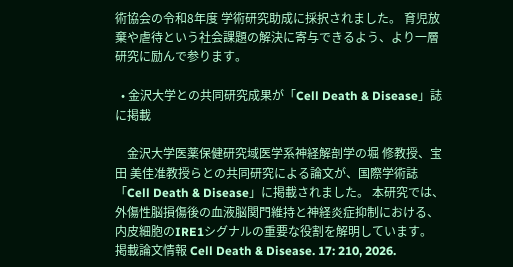術協会の令和8年度 学術研究助成に採択されました。 育児放棄や虐待という社会課題の解決に寄与できるよう、より一層研究に励んで参ります。

  • 金沢大学との共同研究成果が「Cell Death & Disease」誌に掲載

    金沢大学医薬保健研究域医学系神経解剖学の堀 修教授、宝田 美佳准教授らとの共同研究による論文が、国際学術誌「Cell Death & Disease」に掲載されました。 本研究では、外傷性脳損傷後の血液脳関門維持と神経炎症抑制における、内皮細胞のIRE1シグナルの重要な役割を解明しています。 掲載論文情報 Cell Death & Disease. 17: 210, 2026.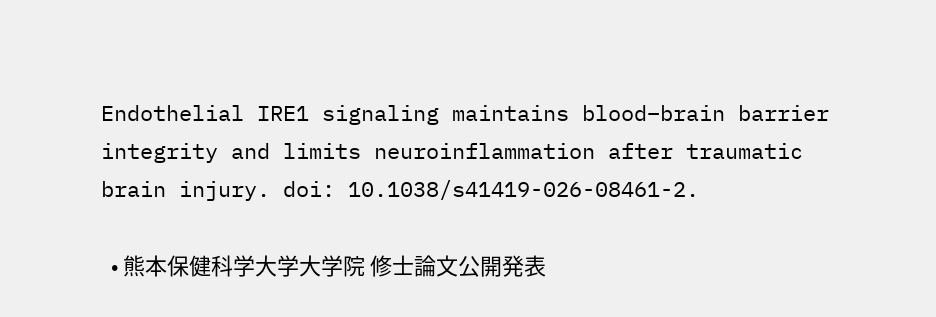Endothelial IRE1 signaling maintains blood–brain barrier integrity and limits neuroinflammation after traumatic brain injury. doi: 10.1038/s41419-026-08461-2.

  • 熊本保健科学大学大学院 修士論文公開発表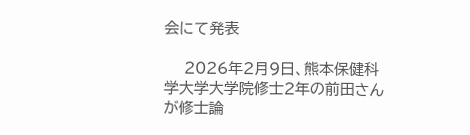会にて発表

    2026年2月9日、熊本保健科学大学大学院修士2年の前田さんが修士論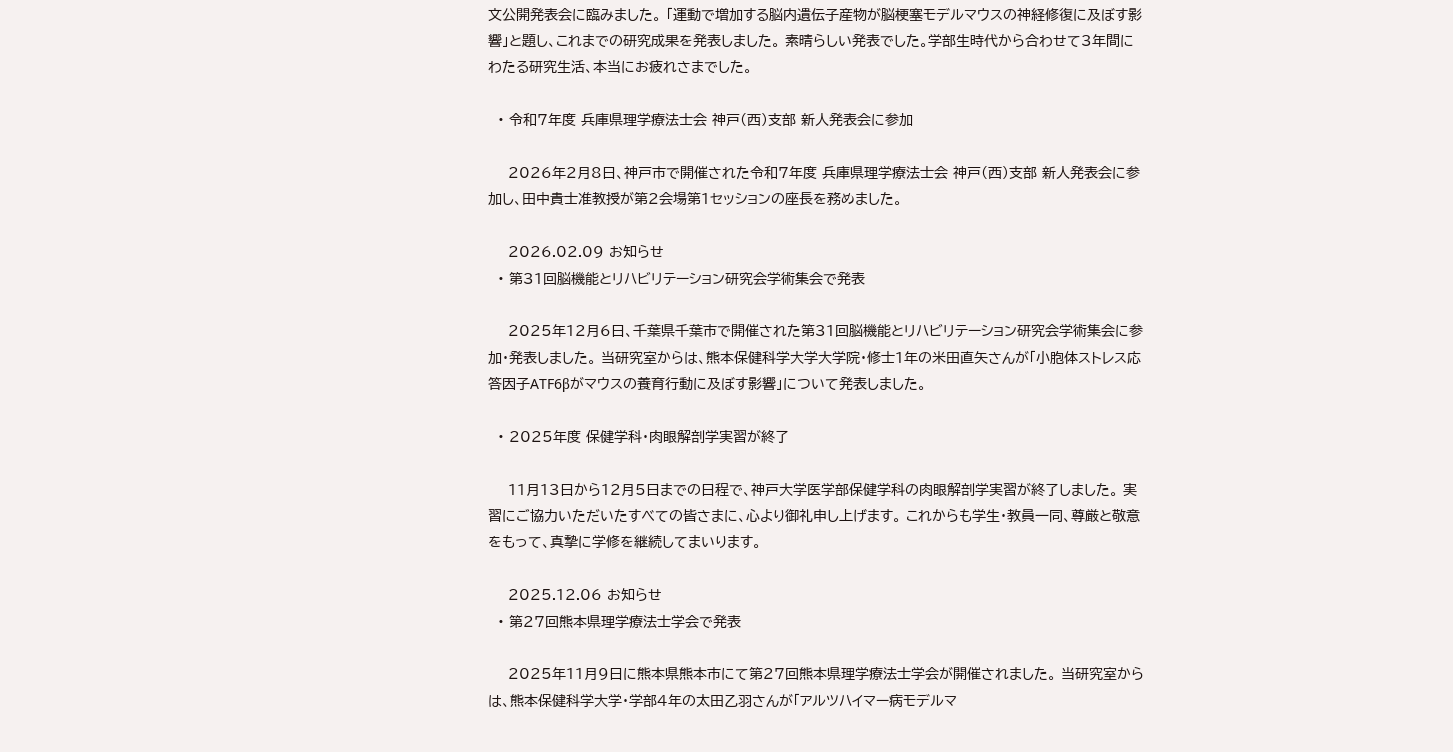文公開発表会に臨みました。 「運動で増加する脳内遺伝子産物が脳梗塞モデルマウスの神経修復に及ぼす影響」と題し、これまでの研究成果を発表しました。 素晴らしい発表でした。学部生時代から合わせて3年間にわたる研究生活、本当にお疲れさまでした。

  • 令和7年度 兵庫県理学療法士会 神戸(西)支部 新人発表会に参加

    2026年2月8日、神戸市で開催された令和7年度 兵庫県理学療法士会 神戸(西)支部 新人発表会に参加し、田中貴士准教授が第2会場第1セッションの座長を務めました。

    2026.02.09 お知らせ
  • 第31回脳機能とリハビリテーション研究会学術集会で発表

    2025年12月6日、千葉県千葉市で開催された第31回脳機能とリハビリテーション研究会学術集会に参加・発表しました。 当研究室からは、熊本保健科学大学大学院・修士1年の米田直矢さんが「小胞体ストレス応答因子ATF6βがマウスの養育行動に及ぼす影響」について発表しました。

  • 2025年度 保健学科・肉眼解剖学実習が終了

    11月13日から12月5日までの日程で、神戸大学医学部保健学科の肉眼解剖学実習が終了しました。 実習にご協力いただいたすべての皆さまに、心より御礼申し上げます。 これからも学生・教員一同、尊厳と敬意をもって、真摯に学修を継続してまいります。

    2025.12.06 お知らせ
  • 第27回熊本県理学療法士学会で発表

    2025年11月9日に熊本県熊本市にて第27回熊本県理学療法士学会が開催されました。 当研究室からは、熊本保健科学大学・学部4年の太田乙羽さんが「アルツハイマー病モデルマ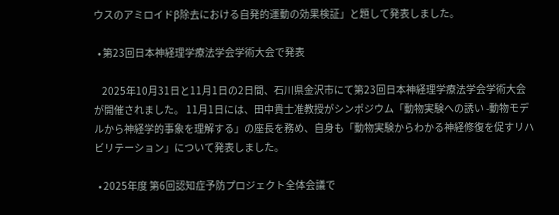ウスのアミロイドβ除去における自発的運動の効果検証」と題して発表しました。

  • 第23回日本神経理学療法学会学術大会で発表

    2025年10月31日と11月1日の2日間、石川県金沢市にて第23回日本神経理学療法学会学術大会が開催されました。 11月1日には、田中貴士准教授がシンポジウム「動物実験への誘い -動物モデルから神経学的事象を理解する」の座長を務め、自身も「動物実験からわかる神経修復を促すリハビリテーション」について発表しました。

  • 2025年度 第6回認知症予防プロジェクト全体会議で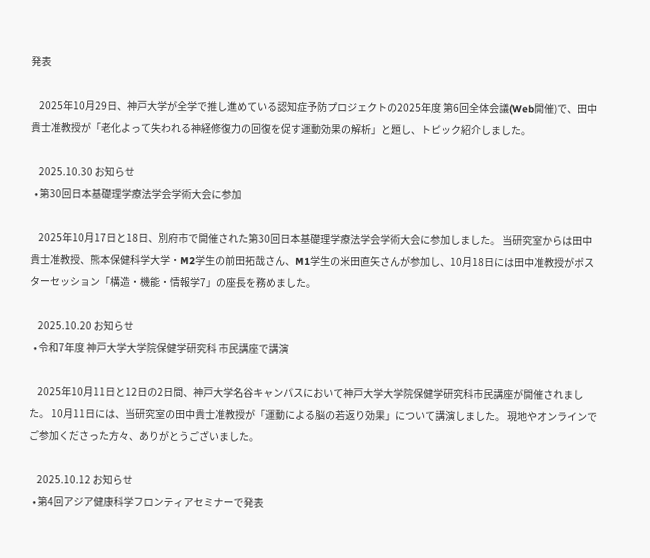発表

    2025年10月29日、神戸大学が全学で推し進めている認知症予防プロジェクトの2025年度 第6回全体会議(Web開催)で、田中貴士准教授が「老化よって失われる神経修復力の回復を促す運動効果の解析」と題し、トピック紹介しました。

    2025.10.30 お知らせ
  • 第30回日本基礎理学療法学会学術大会に参加

    2025年10月17日と18日、別府市で開催された第30回日本基礎理学療法学会学術大会に参加しました。 当研究室からは田中貴士准教授、熊本保健科学大学・M2学生の前田拓哉さん、M1学生の米田直矢さんが参加し、10月18日には田中准教授がポスターセッション「構造・機能・情報学7」の座長を務めました。

    2025.10.20 お知らせ
  • 令和7年度 神戸大学大学院保健学研究科 市民講座で講演

    2025年10月11日と12日の2日間、神戸大学名谷キャンパスにおいて神戸大学大学院保健学研究科市民講座が開催されました。 10月11日には、当研究室の田中貴士准教授が「運動による脳の若返り効果」について講演しました。 現地やオンラインでご参加くださった方々、ありがとうございました。

    2025.10.12 お知らせ
  • 第4回アジア健康科学フロンティアセミナーで発表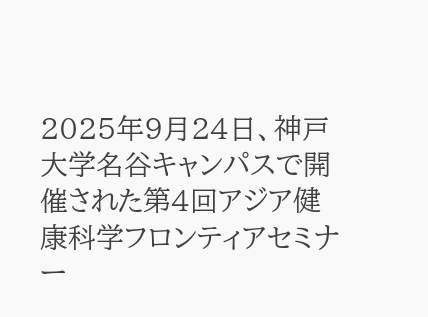2025年9月24日、神戸大学名谷キャンパスで開催された第4回アジア健康科学フロンティアセミナー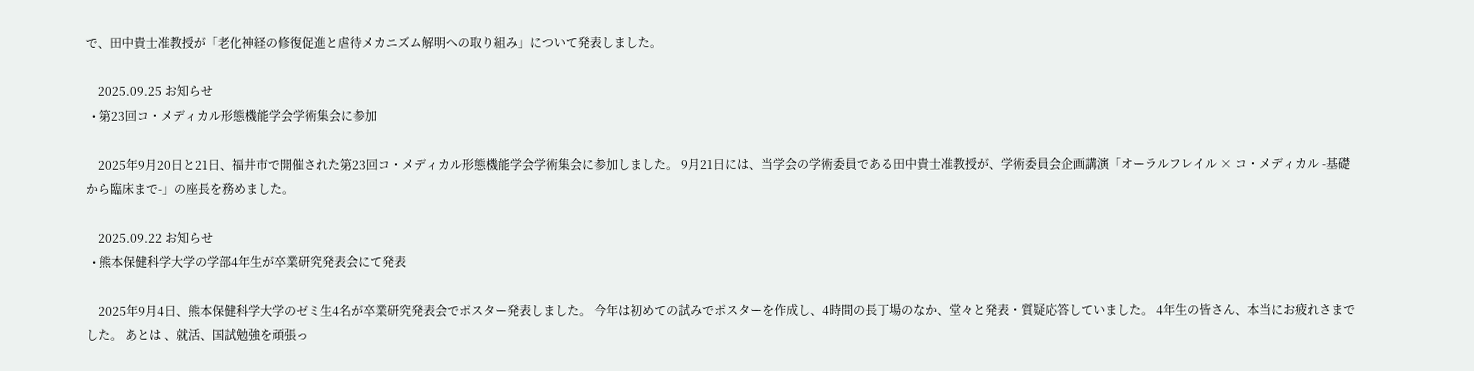で、田中貴士准教授が「老化神経の修復促進と虐待メカニズム解明への取り組み」について発表しました。

    2025.09.25 お知らせ
  • 第23回コ・メディカル形態機能学会学術集会に参加

    2025年9月20日と21日、福井市で開催された第23回コ・メディカル形態機能学会学術集会に参加しました。 9月21日には、当学会の学術委員である田中貴士准教授が、学術委員会企画講演「オーラルフレイル × コ・メディカル -基礎から臨床まで-」の座長を務めました。

    2025.09.22 お知らせ
  • 熊本保健科学大学の学部4年生が卒業研究発表会にて発表

    2025年9月4日、熊本保健科学大学のゼミ生4名が卒業研究発表会でポスター発表しました。 今年は初めての試みでポスターを作成し、4時間の長丁場のなか、堂々と発表・質疑応答していました。 4年生の皆さん、本当にお疲れさまでした。 あとは 、就活、国試勉強を頑張っ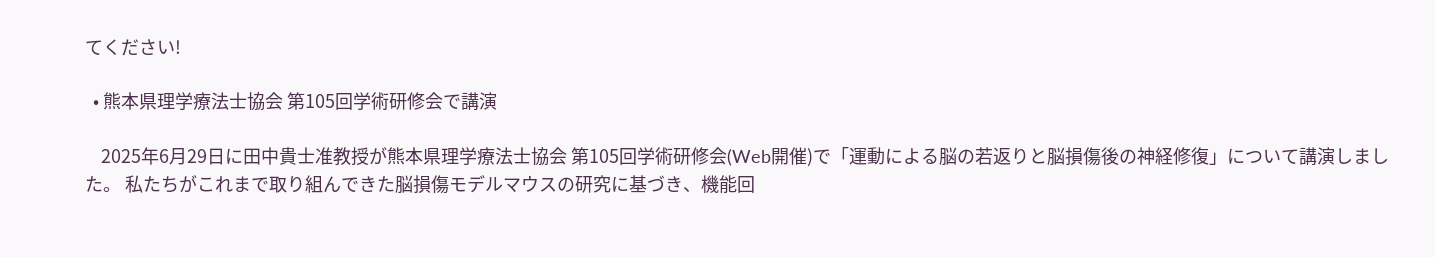てください!

  • 熊本県理学療法士協会 第105回学術研修会で講演

    2025年6月29日に田中貴士准教授が熊本県理学療法士協会 第105回学術研修会(Web開催)で「運動による脳の若返りと脳損傷後の神経修復」について講演しました。 私たちがこれまで取り組んできた脳損傷モデルマウスの研究に基づき、機能回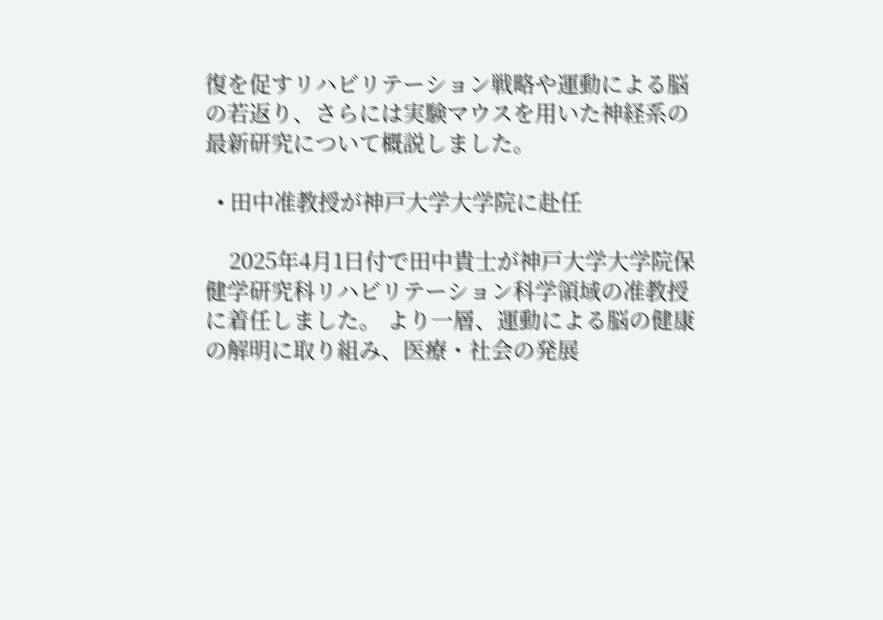復を促すリハビリテーション戦略や運動による脳の若返り、さらには実験マウスを用いた神経系の最新研究について概説しました。

  • 田中准教授が神戸大学大学院に赴任

    2025年4月1日付で田中貴士が神戸大学大学院保健学研究科リハビリテーション科学領域の准教授に着任しました。 より一層、運動による脳の健康の解明に取り組み、医療・社会の発展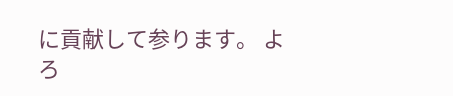に貢献して参ります。 よろ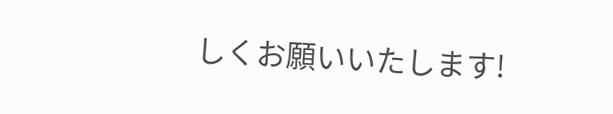しくお願いいたします!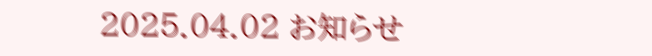2025.04.02 お知らせ